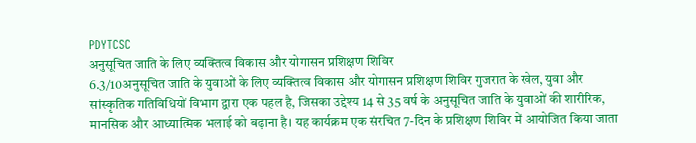PDYTCSC
अनुसूचित जाति के लिए व्यक्तित्व विकास और योगासन प्रशिक्षण शिविर
6.3/10अनुसूचित जाति के युवाओं के लिए व्यक्तित्व विकास और योगासन प्रशिक्षण शिविर गुजरात के खेल, युवा और सांस्कृतिक गतिविधियों विभाग द्वारा एक पहल है, जिसका उद्देश्य 14 से 35 वर्ष के अनुसूचित जाति के युवाओं की शारीरिक, मानसिक और आध्यात्मिक भलाई को बढ़ाना है। यह कार्यक्रम एक संरचित 7-दिन के प्रशिक्षण शिविर में आयोजित किया जाता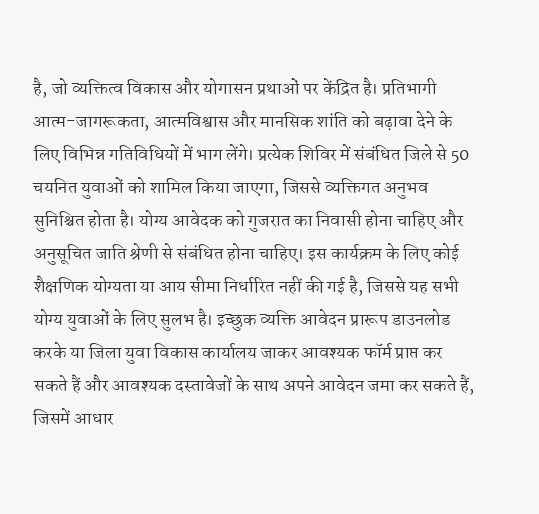है, जो व्यक्तित्व विकास और योगासन प्रथाओं पर केंद्रित है। प्रतिभागी आत्म-जागरूकता, आत्मविश्वास और मानसिक शांति को बढ़ावा देने के लिए विभिन्न गतिविधियों में भाग लेंगे। प्रत्येक शिविर में संबंधित जिले से 50 चयनित युवाओं को शामिल किया जाएगा, जिससे व्यक्तिगत अनुभव सुनिश्चित होता है। योग्य आवेदक को गुजरात का निवासी होना चाहिए और अनुसूचित जाति श्रेणी से संबंधित होना चाहिए। इस कार्यक्रम के लिए कोई शैक्षणिक योग्यता या आय सीमा निर्धारित नहीं की गई है, जिससे यह सभी योग्य युवाओं के लिए सुलभ है। इच्छुक व्यक्ति आवेदन प्रारूप डाउनलोड करके या जिला युवा विकास कार्यालय जाकर आवश्यक फॉर्म प्राप्त कर सकते हैं और आवश्यक दस्तावेजों के साथ अपने आवेदन जमा कर सकते हैं, जिसमें आधार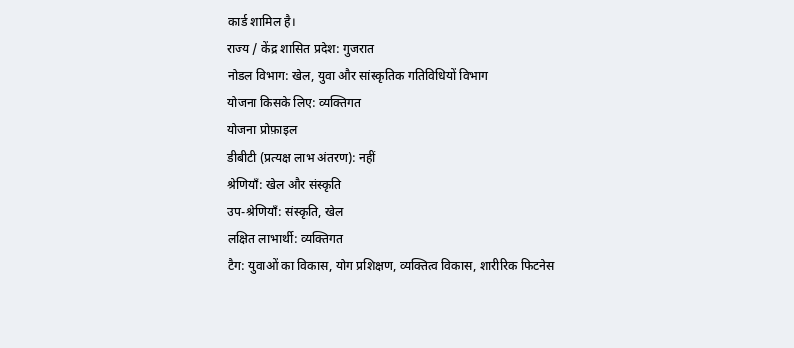कार्ड शामिल है।
राज्य / केंद्र शासित प्रदेश: गुजरात
नोडल विभाग: खेल, युवा और सांस्कृतिक गतिविधियों विभाग
योजना किसके लिए: व्यक्तिगत
योजना प्रोफ़ाइल
डीबीटी (प्रत्यक्ष लाभ अंतरण): नहीं
श्रेणियाँ: खेल और संस्कृति
उप-श्रेणियाँ: संस्कृति, खेल
लक्षित लाभार्थी: व्यक्तिगत
टैग: युवाओं का विकास, योग प्रशिक्षण, व्यक्तित्व विकास, शारीरिक फिटनेस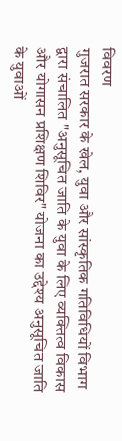विवरण
गुजरात सरकार के खेल, युवा और सांस्कृतिक गतिविधियों विभाग द्वारा संचालित "अनुसूचित जाति के युवा के लिए व्यक्तित्व विकास और योगासन प्रशिक्षण शिविर" योजना का उद्देश्य अनुसूचित जाति के युवाओं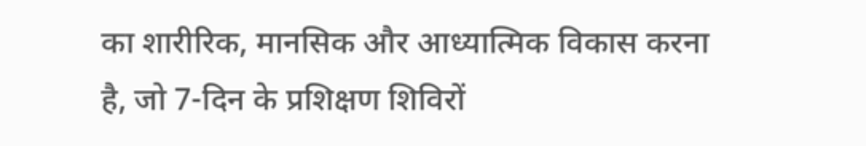का शारीरिक, मानसिक और आध्यात्मिक विकास करना है, जो 7-दिन के प्रशिक्षण शिविरों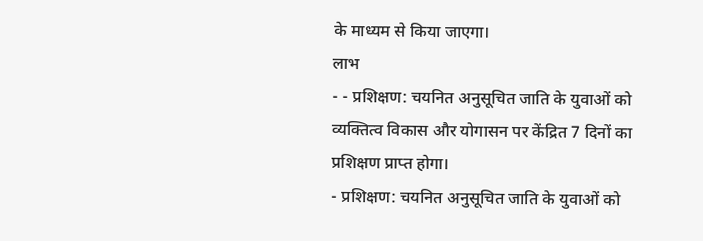के माध्यम से किया जाएगा।
लाभ
- - प्रशिक्षण: चयनित अनुसूचित जाति के युवाओं को व्यक्तित्व विकास और योगासन पर केंद्रित 7 दिनों का प्रशिक्षण प्राप्त होगा।
- प्रशिक्षण: चयनित अनुसूचित जाति के युवाओं को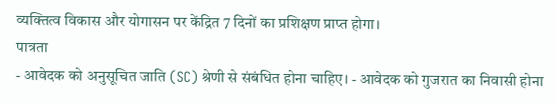व्यक्तित्व विकास और योगासन पर केंद्रित 7 दिनों का प्रशिक्षण प्राप्त होगा।
पात्रता
- आवेदक को अनुसूचित जाति (SC) श्रेणी से संबंधित होना चाहिए। - आवेदक को गुजरात का निवासी होना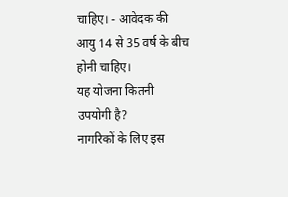चाहिए। - आवेदक की आयु 14 से 35 वर्ष के बीच होनी चाहिए।
यह योजना कितनी उपयोगी है?
नागरिकों के लिए इस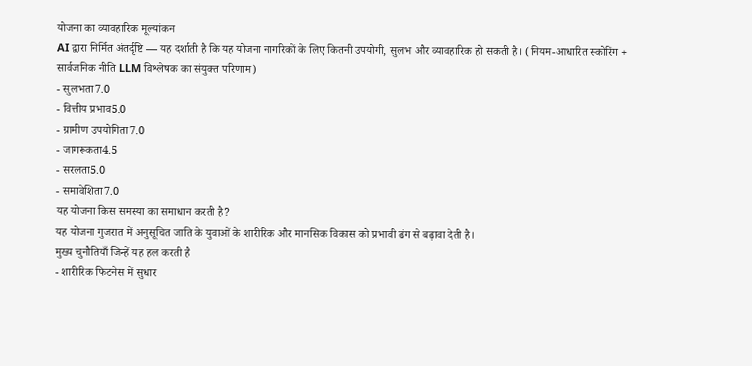योजना का व्यावहारिक मूल्यांकन
AI द्वारा निर्मित अंतर्दृष्टि — यह दर्शाती है कि यह योजना नागरिकों के लिए कितनी उपयोगी, सुलभ और व्यावहारिक हो सकती है। (नियम-आधारित स्कोरिंग + सार्वजनिक नीति LLM विश्लेषक का संयुक्त परिणाम)
- सुलभता7.0
- वित्तीय प्रभाव5.0
- ग्रामीण उपयोगिता7.0
- जागरूकता4.5
- सरलता5.0
- समावेशिता7.0
यह योजना किस समस्या का समाधान करती है?
यह योजना गुजरात में अनुसूचित जाति के युवाओं के शारीरिक और मानसिक विकास को प्रभावी ढंग से बढ़ावा देती है।
मुख्य चुनौतियाँ जिन्हें यह हल करती है
- शारीरिक फिटनेस में सुधार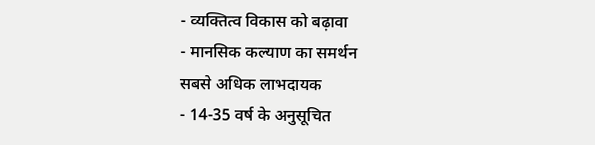- व्यक्तित्व विकास को बढ़ावा
- मानसिक कल्याण का समर्थन
सबसे अधिक लाभदायक
- 14-35 वर्ष के अनुसूचित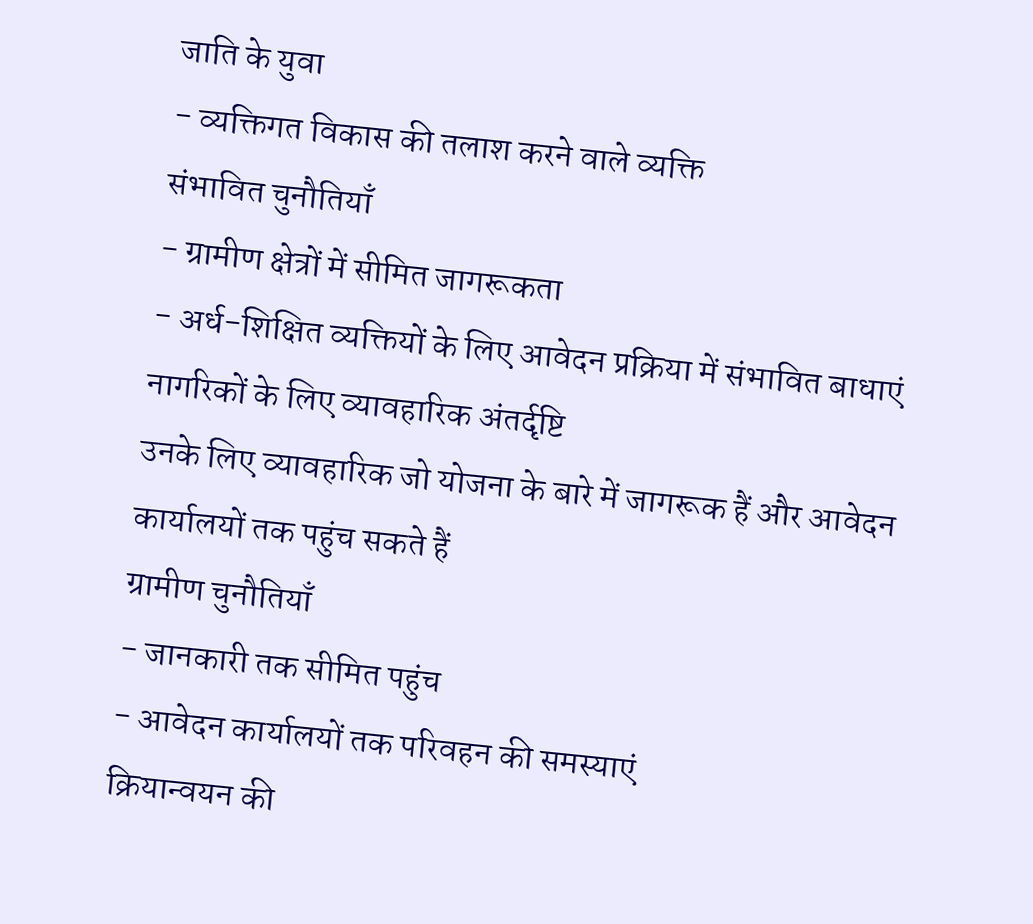जाति के युवा
- व्यक्तिगत विकास की तलाश करने वाले व्यक्ति
संभावित चुनौतियाँ
- ग्रामीण क्षेत्रों में सीमित जागरूकता
- अर्ध-शिक्षित व्यक्तियों के लिए आवेदन प्रक्रिया में संभावित बाधाएं
नागरिकों के लिए व्यावहारिक अंतर्दृष्टि
उनके लिए व्यावहारिक जो योजना के बारे में जागरूक हैं और आवेदन कार्यालयों तक पहुंच सकते हैं
ग्रामीण चुनौतियाँ
- जानकारी तक सीमित पहुंच
- आवेदन कार्यालयों तक परिवहन की समस्याएं
क्रियान्वयन की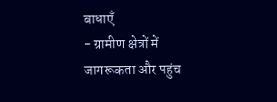बाधाएँ
- ग्रामीण क्षेत्रों में जागरूकता और पहुंच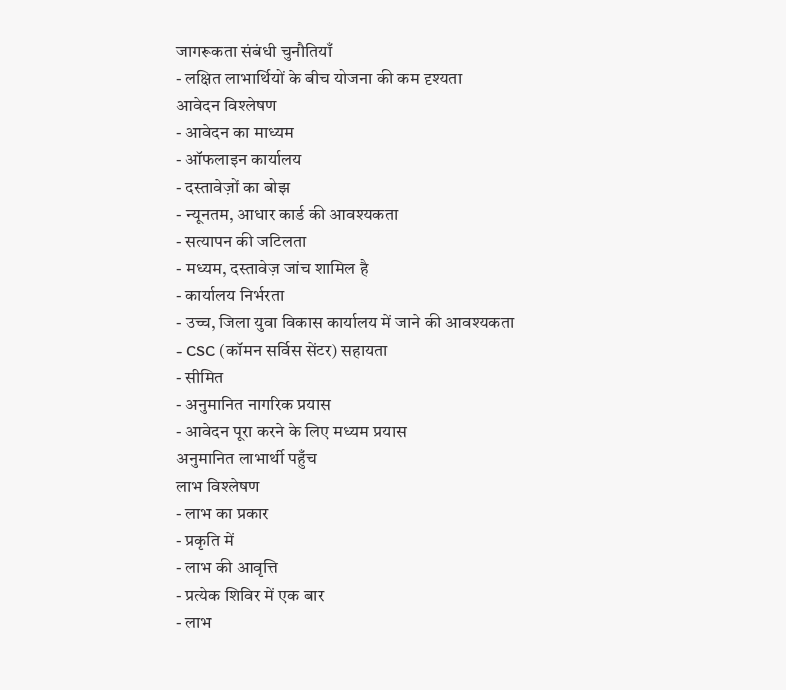जागरूकता संबंधी चुनौतियाँ
- लक्षित लाभार्थियों के बीच योजना की कम दृश्यता
आवेदन विश्लेषण
- आवेदन का माध्यम
- ऑफलाइन कार्यालय
- दस्तावेज़ों का बोझ
- न्यूनतम, आधार कार्ड की आवश्यकता
- सत्यापन की जटिलता
- मध्यम, दस्तावेज़ जांच शामिल है
- कार्यालय निर्भरता
- उच्च, जिला युवा विकास कार्यालय में जाने की आवश्यकता
- CSC (कॉमन सर्विस सेंटर) सहायता
- सीमित
- अनुमानित नागरिक प्रयास
- आवेदन पूरा करने के लिए मध्यम प्रयास
अनुमानित लाभार्थी पहुँच
लाभ विश्लेषण
- लाभ का प्रकार
- प्रकृति में
- लाभ की आवृत्ति
- प्रत्येक शिविर में एक बार
- लाभ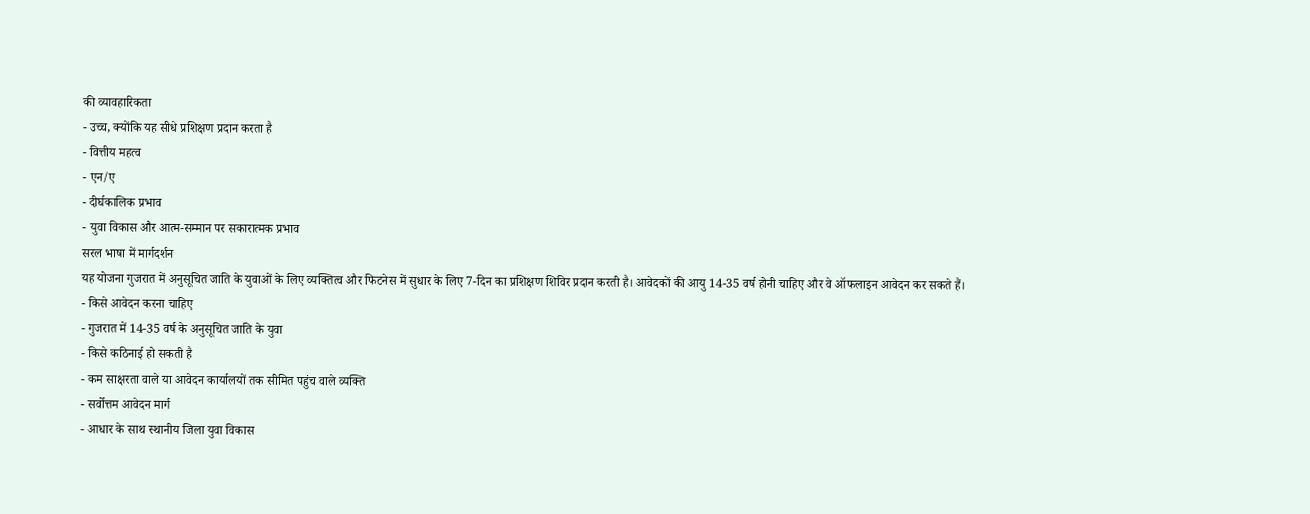की व्यावहारिकता
- उच्च, क्योंकि यह सीधे प्रशिक्षण प्रदान करता है
- वित्तीय महत्व
- एन/ए
- दीर्घकालिक प्रभाव
- युवा विकास और आत्म-सम्मान पर सकारात्मक प्रभाव
सरल भाषा में मार्गदर्शन
यह योजना गुजरात में अनुसूचित जाति के युवाओं के लिए व्यक्तित्व और फिटनेस में सुधार के लिए 7-दिन का प्रशिक्षण शिविर प्रदान करती है। आवेदकों की आयु 14-35 वर्ष होनी चाहिए और वे ऑफलाइन आवेदन कर सकते हैं।
- किसे आवेदन करना चाहिए
- गुजरात में 14-35 वर्ष के अनुसूचित जाति के युवा
- किसे कठिनाई हो सकती है
- कम साक्षरता वाले या आवेदन कार्यालयों तक सीमित पहुंच वाले व्यक्ति
- सर्वोत्तम आवेदन मार्ग
- आधार के साथ स्थानीय जिला युवा विकास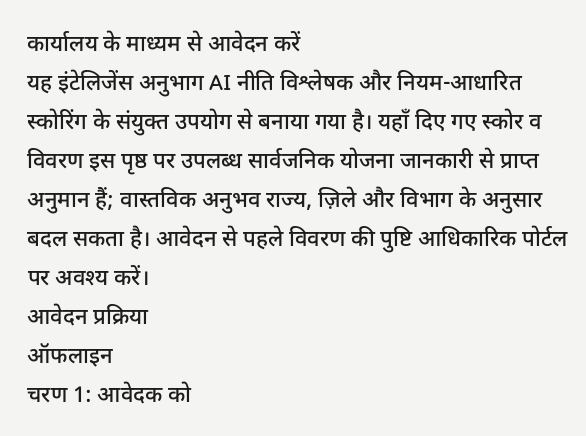कार्यालय के माध्यम से आवेदन करें
यह इंटेलिजेंस अनुभाग AI नीति विश्लेषक और नियम-आधारित स्कोरिंग के संयुक्त उपयोग से बनाया गया है। यहाँ दिए गए स्कोर व विवरण इस पृष्ठ पर उपलब्ध सार्वजनिक योजना जानकारी से प्राप्त अनुमान हैं; वास्तविक अनुभव राज्य, ज़िले और विभाग के अनुसार बदल सकता है। आवेदन से पहले विवरण की पुष्टि आधिकारिक पोर्टल पर अवश्य करें।
आवेदन प्रक्रिया
ऑफलाइन
चरण 1: आवेदक को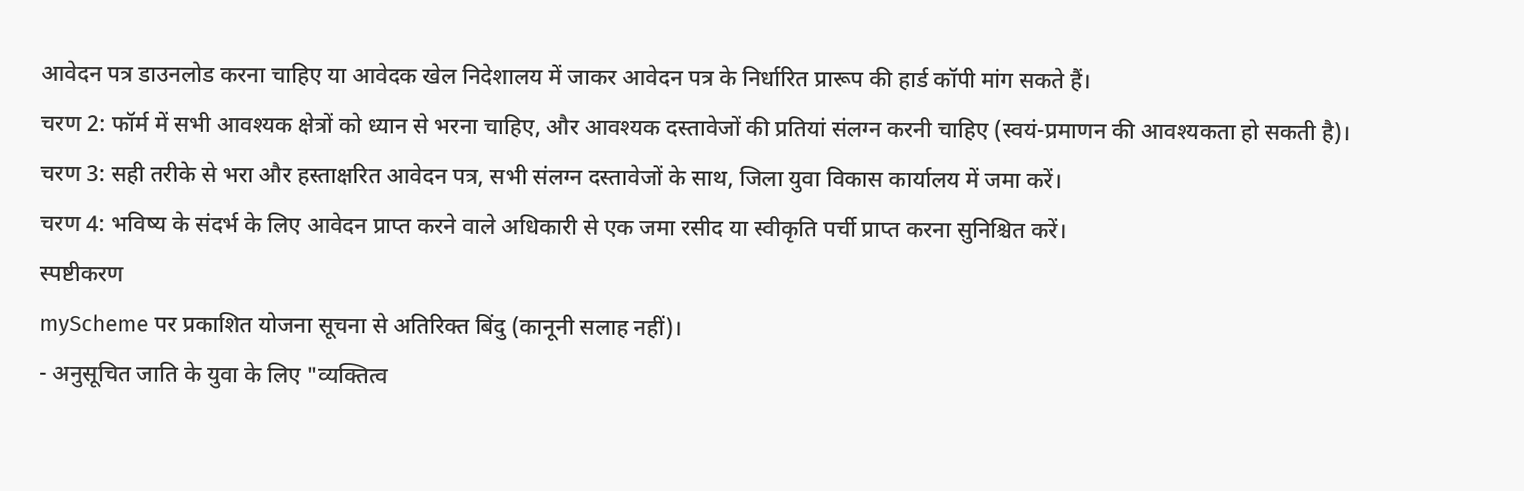आवेदन पत्र डाउनलोड करना चाहिए या आवेदक खेल निदेशालय में जाकर आवेदन पत्र के निर्धारित प्रारूप की हार्ड कॉपी मांग सकते हैं।
चरण 2: फॉर्म में सभी आवश्यक क्षेत्रों को ध्यान से भरना चाहिए, और आवश्यक दस्तावेजों की प्रतियां संलग्न करनी चाहिए (स्वयं-प्रमाणन की आवश्यकता हो सकती है)।
चरण 3: सही तरीके से भरा और हस्ताक्षरित आवेदन पत्र, सभी संलग्न दस्तावेजों के साथ, जिला युवा विकास कार्यालय में जमा करें।
चरण 4: भविष्य के संदर्भ के लिए आवेदन प्राप्त करने वाले अधिकारी से एक जमा रसीद या स्वीकृति पर्ची प्राप्त करना सुनिश्चित करें।
स्पष्टीकरण
myScheme पर प्रकाशित योजना सूचना से अतिरिक्त बिंदु (कानूनी सलाह नहीं)।
- अनुसूचित जाति के युवा के लिए "व्यक्तित्व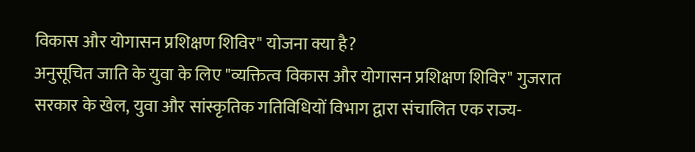विकास और योगासन प्रशिक्षण शिविर" योजना क्या है?
अनुसूचित जाति के युवा के लिए "व्यक्तित्व विकास और योगासन प्रशिक्षण शिविर" गुजरात सरकार के खेल, युवा और सांस्कृतिक गतिविधियों विभाग द्वारा संचालित एक राज्य-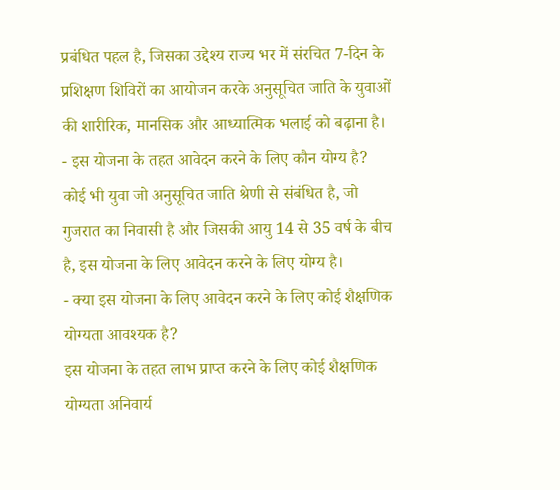प्रबंधित पहल है, जिसका उद्देश्य राज्य भर में संरचित 7-दिन के प्रशिक्षण शिविरों का आयोजन करके अनुसूचित जाति के युवाओं की शारीरिक, मानसिक और आध्यात्मिक भलाई को बढ़ाना है।
- इस योजना के तहत आवेदन करने के लिए कौन योग्य है?
कोई भी युवा जो अनुसूचित जाति श्रेणी से संबंधित है, जो गुजरात का निवासी है और जिसकी आयु 14 से 35 वर्ष के बीच है, इस योजना के लिए आवेदन करने के लिए योग्य है।
- क्या इस योजना के लिए आवेदन करने के लिए कोई शैक्षणिक योग्यता आवश्यक है?
इस योजना के तहत लाभ प्राप्त करने के लिए कोई शैक्षणिक योग्यता अनिवार्य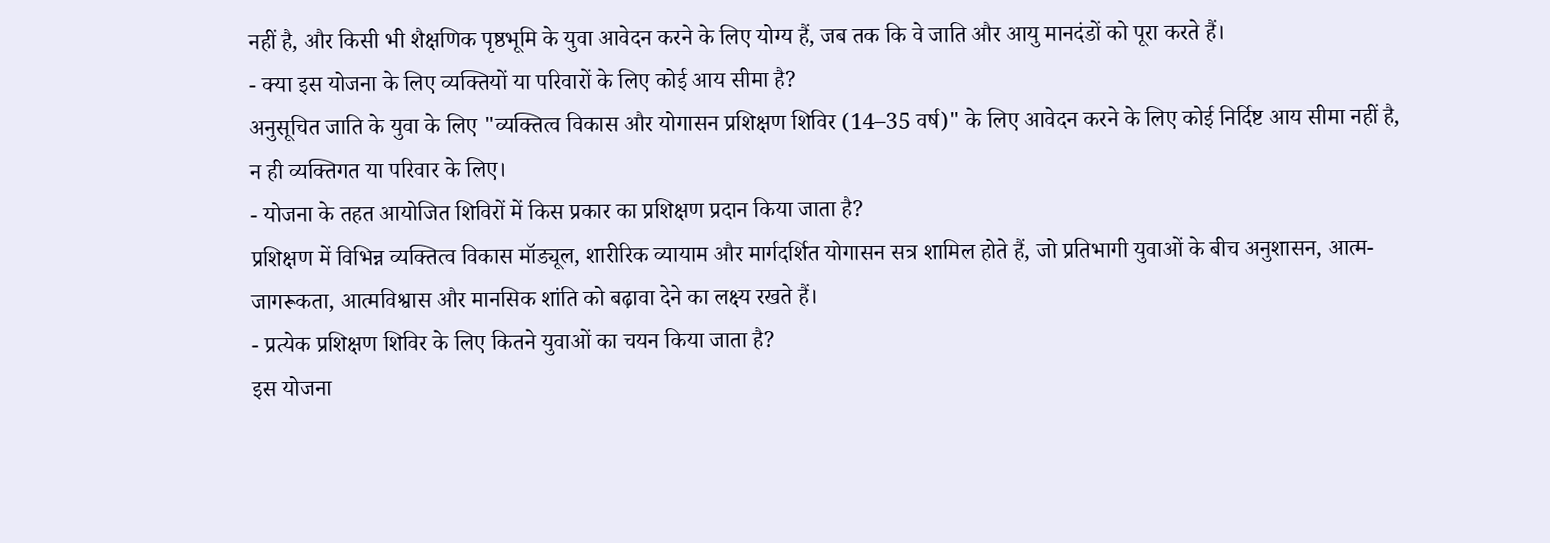नहीं है, और किसी भी शैक्षणिक पृष्ठभूमि के युवा आवेदन करने के लिए योग्य हैं, जब तक कि वे जाति और आयु मानदंडों को पूरा करते हैं।
- क्या इस योजना के लिए व्यक्तियों या परिवारों के लिए कोई आय सीमा है?
अनुसूचित जाति के युवा के लिए "व्यक्तित्व विकास और योगासन प्रशिक्षण शिविर (14–35 वर्ष)" के लिए आवेदन करने के लिए कोई निर्दिष्ट आय सीमा नहीं है, न ही व्यक्तिगत या परिवार के लिए।
- योजना के तहत आयोजित शिविरों में किस प्रकार का प्रशिक्षण प्रदान किया जाता है?
प्रशिक्षण में विभिन्न व्यक्तित्व विकास मॉड्यूल, शारीरिक व्यायाम और मार्गदर्शित योगासन सत्र शामिल होते हैं, जो प्रतिभागी युवाओं के बीच अनुशासन, आत्म-जागरूकता, आत्मविश्वास और मानसिक शांति को बढ़ावा देने का लक्ष्य रखते हैं।
- प्रत्येक प्रशिक्षण शिविर के लिए कितने युवाओं का चयन किया जाता है?
इस योजना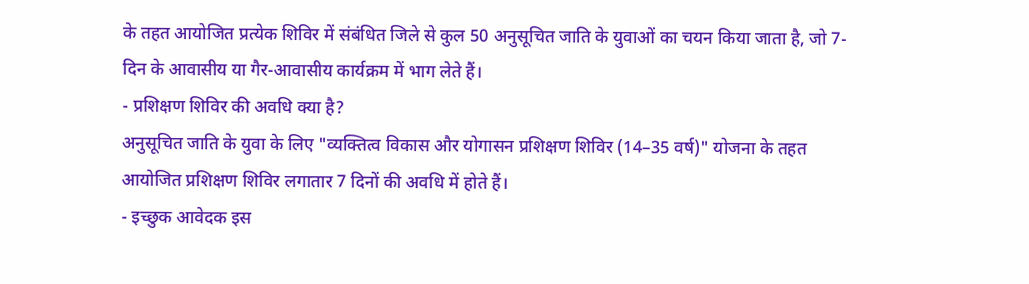के तहत आयोजित प्रत्येक शिविर में संबंधित जिले से कुल 50 अनुसूचित जाति के युवाओं का चयन किया जाता है, जो 7-दिन के आवासीय या गैर-आवासीय कार्यक्रम में भाग लेते हैं।
- प्रशिक्षण शिविर की अवधि क्या है?
अनुसूचित जाति के युवा के लिए "व्यक्तित्व विकास और योगासन प्रशिक्षण शिविर (14–35 वर्ष)" योजना के तहत आयोजित प्रशिक्षण शिविर लगातार 7 दिनों की अवधि में होते हैं।
- इच्छुक आवेदक इस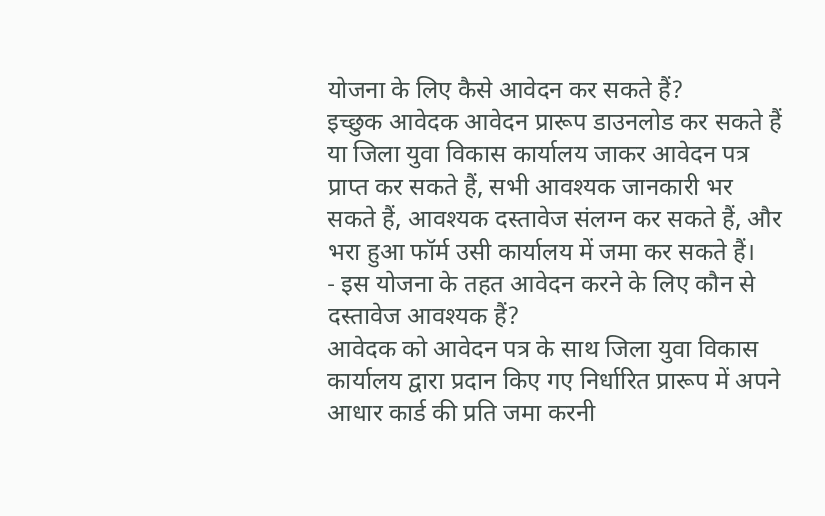योजना के लिए कैसे आवेदन कर सकते हैं?
इच्छुक आवेदक आवेदन प्रारूप डाउनलोड कर सकते हैं या जिला युवा विकास कार्यालय जाकर आवेदन पत्र प्राप्त कर सकते हैं, सभी आवश्यक जानकारी भर सकते हैं, आवश्यक दस्तावेज संलग्न कर सकते हैं, और भरा हुआ फॉर्म उसी कार्यालय में जमा कर सकते हैं।
- इस योजना के तहत आवेदन करने के लिए कौन से दस्तावेज आवश्यक हैं?
आवेदक को आवेदन पत्र के साथ जिला युवा विकास कार्यालय द्वारा प्रदान किए गए निर्धारित प्रारूप में अपने आधार कार्ड की प्रति जमा करनी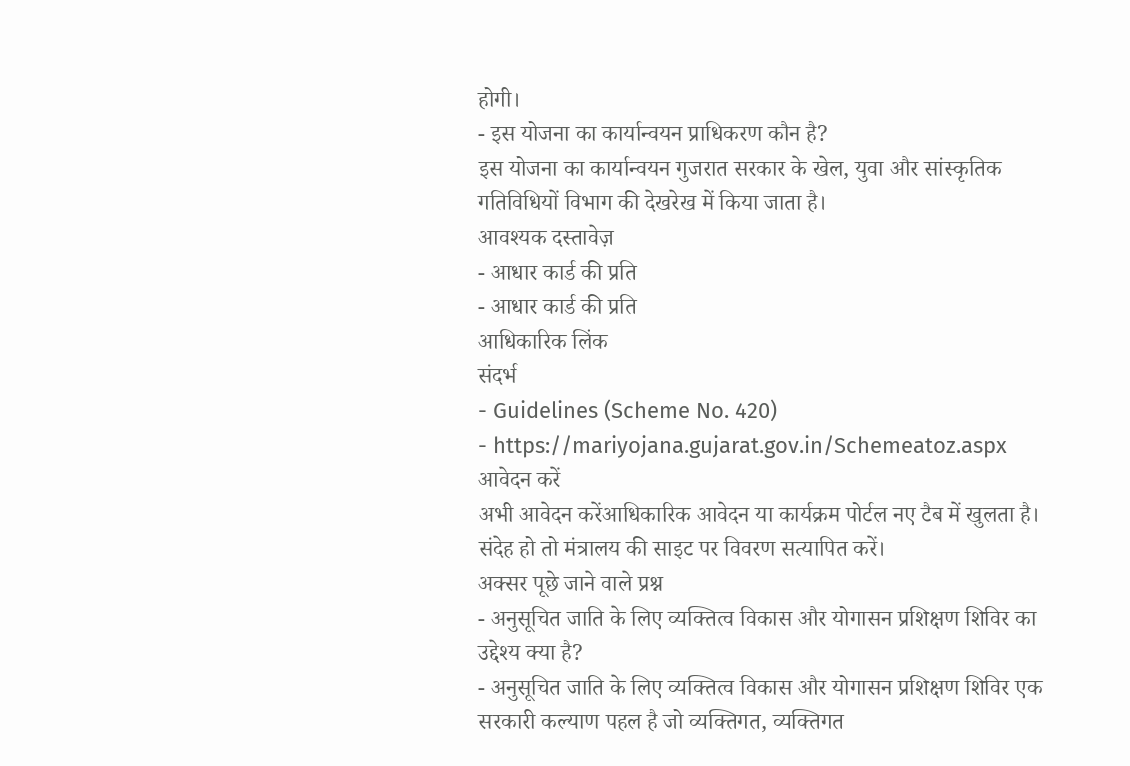होगी।
- इस योजना का कार्यान्वयन प्राधिकरण कौन है?
इस योजना का कार्यान्वयन गुजरात सरकार के खेल, युवा और सांस्कृतिक गतिविधियों विभाग की देखरेख में किया जाता है।
आवश्यक दस्तावेज़
- आधार कार्ड की प्रति
- आधार कार्ड की प्रति
आधिकारिक लिंक
संदर्भ
- Guidelines (Scheme No. 420)
- https://mariyojana.gujarat.gov.in/Schemeatoz.aspx
आवेदन करें
अभी आवेदन करेंआधिकारिक आवेदन या कार्यक्रम पोर्टल नए टैब में खुलता है। संदेह हो तो मंत्रालय की साइट पर विवरण सत्यापित करें।
अक्सर पूछे जाने वाले प्रश्न
- अनुसूचित जाति के लिए व्यक्तित्व विकास और योगासन प्रशिक्षण शिविर का उद्देश्य क्या है?
- अनुसूचित जाति के लिए व्यक्तित्व विकास और योगासन प्रशिक्षण शिविर एक सरकारी कल्याण पहल है जो व्यक्तिगत, व्यक्तिगत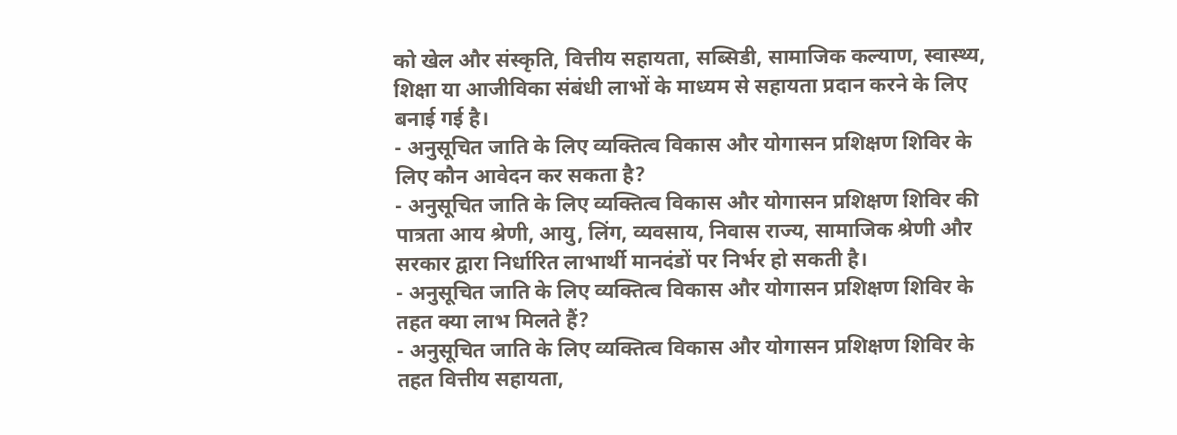को खेल और संस्कृति, वित्तीय सहायता, सब्सिडी, सामाजिक कल्याण, स्वास्थ्य, शिक्षा या आजीविका संबंधी लाभों के माध्यम से सहायता प्रदान करने के लिए बनाई गई है।
- अनुसूचित जाति के लिए व्यक्तित्व विकास और योगासन प्रशिक्षण शिविर के लिए कौन आवेदन कर सकता है?
- अनुसूचित जाति के लिए व्यक्तित्व विकास और योगासन प्रशिक्षण शिविर की पात्रता आय श्रेणी, आयु, लिंग, व्यवसाय, निवास राज्य, सामाजिक श्रेणी और सरकार द्वारा निर्धारित लाभार्थी मानदंडों पर निर्भर हो सकती है।
- अनुसूचित जाति के लिए व्यक्तित्व विकास और योगासन प्रशिक्षण शिविर के तहत क्या लाभ मिलते हैं?
- अनुसूचित जाति के लिए व्यक्तित्व विकास और योगासन प्रशिक्षण शिविर के तहत वित्तीय सहायता,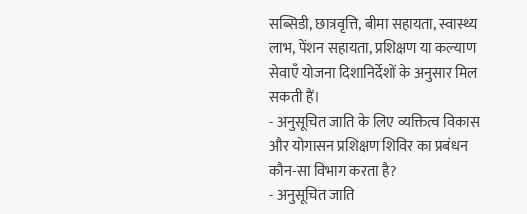सब्सिडी, छात्रवृत्ति, बीमा सहायता, स्वास्थ्य लाभ, पेंशन सहायता, प्रशिक्षण या कल्याण सेवाएँ योजना दिशानिर्देशों के अनुसार मिल सकती हैं।
- अनुसूचित जाति के लिए व्यक्तित्व विकास और योगासन प्रशिक्षण शिविर का प्रबंधन कौन-सा विभाग करता है?
- अनुसूचित जाति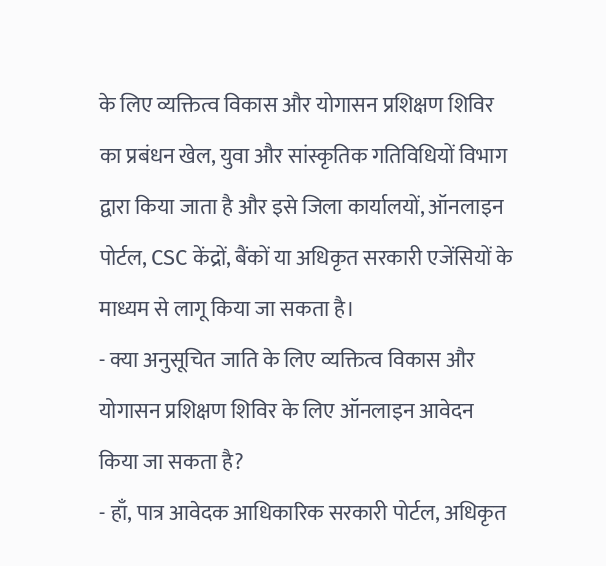के लिए व्यक्तित्व विकास और योगासन प्रशिक्षण शिविर का प्रबंधन खेल, युवा और सांस्कृतिक गतिविधियों विभाग द्वारा किया जाता है और इसे जिला कार्यालयों, ऑनलाइन पोर्टल, CSC केंद्रों, बैंकों या अधिकृत सरकारी एजेंसियों के माध्यम से लागू किया जा सकता है।
- क्या अनुसूचित जाति के लिए व्यक्तित्व विकास और योगासन प्रशिक्षण शिविर के लिए ऑनलाइन आवेदन किया जा सकता है?
- हाँ, पात्र आवेदक आधिकारिक सरकारी पोर्टल, अधिकृत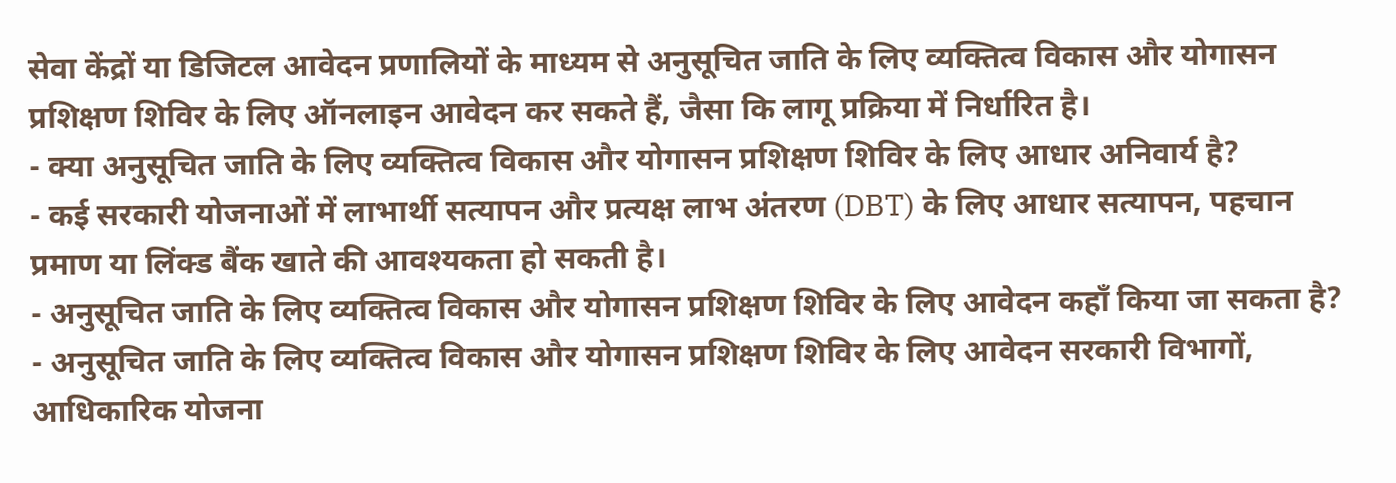सेवा केंद्रों या डिजिटल आवेदन प्रणालियों के माध्यम से अनुसूचित जाति के लिए व्यक्तित्व विकास और योगासन प्रशिक्षण शिविर के लिए ऑनलाइन आवेदन कर सकते हैं, जैसा कि लागू प्रक्रिया में निर्धारित है।
- क्या अनुसूचित जाति के लिए व्यक्तित्व विकास और योगासन प्रशिक्षण शिविर के लिए आधार अनिवार्य है?
- कई सरकारी योजनाओं में लाभार्थी सत्यापन और प्रत्यक्ष लाभ अंतरण (DBT) के लिए आधार सत्यापन, पहचान प्रमाण या लिंक्ड बैंक खाते की आवश्यकता हो सकती है।
- अनुसूचित जाति के लिए व्यक्तित्व विकास और योगासन प्रशिक्षण शिविर के लिए आवेदन कहाँ किया जा सकता है?
- अनुसूचित जाति के लिए व्यक्तित्व विकास और योगासन प्रशिक्षण शिविर के लिए आवेदन सरकारी विभागों, आधिकारिक योजना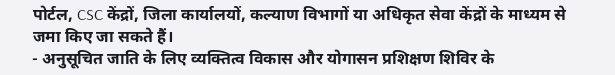पोर्टल, CSC केंद्रों, जिला कार्यालयों, कल्याण विभागों या अधिकृत सेवा केंद्रों के माध्यम से जमा किए जा सकते हैं।
- अनुसूचित जाति के लिए व्यक्तित्व विकास और योगासन प्रशिक्षण शिविर के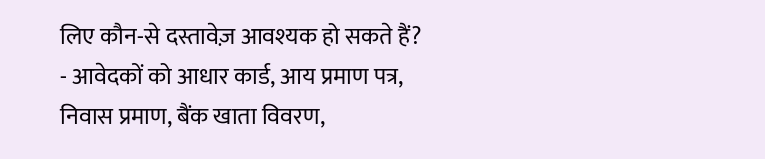लिए कौन-से दस्तावेज़ आवश्यक हो सकते हैं?
- आवेदकों को आधार कार्ड, आय प्रमाण पत्र, निवास प्रमाण, बैंक खाता विवरण,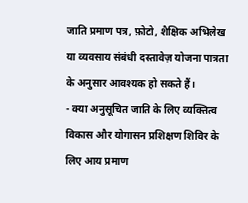जाति प्रमाण पत्र, फ़ोटो, शैक्षिक अभिलेख या व्यवसाय संबंधी दस्तावेज़ योजना पात्रता के अनुसार आवश्यक हो सकते हैं।
- क्या अनुसूचित जाति के लिए व्यक्तित्व विकास और योगासन प्रशिक्षण शिविर के लिए आय प्रमाण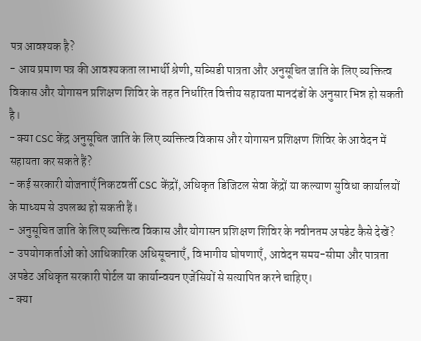पत्र आवश्यक है?
- आय प्रमाण पत्र की आवश्यकता लाभार्थी श्रेणी, सब्सिडी पात्रता और अनुसूचित जाति के लिए व्यक्तित्व विकास और योगासन प्रशिक्षण शिविर के तहत निर्धारित वित्तीय सहायता मानदंडों के अनुसार भिन्न हो सकती है।
- क्या CSC केंद्र अनुसूचित जाति के लिए व्यक्तित्व विकास और योगासन प्रशिक्षण शिविर के आवेदन में सहायता कर सकते हैं?
- कई सरकारी योजनाएँ निकटवर्ती CSC केंद्रों, अधिकृत डिजिटल सेवा केंद्रों या कल्याण सुविधा कार्यालयों के माध्यम से उपलब्ध हो सकती हैं।
- अनुसूचित जाति के लिए व्यक्तित्व विकास और योगासन प्रशिक्षण शिविर के नवीनतम अपडेट कैसे देखें?
- उपयोगकर्ताओं को आधिकारिक अधिसूचनाएँ, विभागीय घोषणाएँ, आवेदन समय-सीमा और पात्रता अपडेट अधिकृत सरकारी पोर्टल या कार्यान्वयन एजेंसियों से सत्यापित करने चाहिए।
- क्या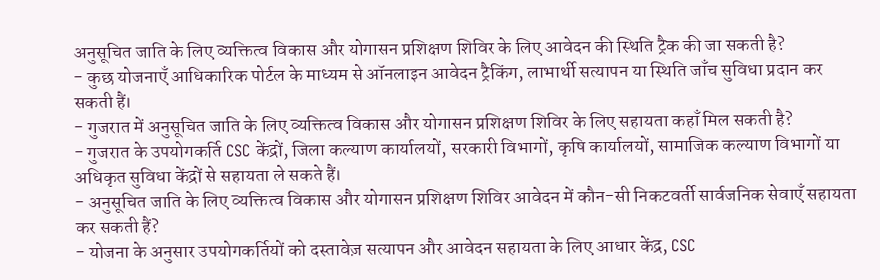अनुसूचित जाति के लिए व्यक्तित्व विकास और योगासन प्रशिक्षण शिविर के लिए आवेदन की स्थिति ट्रैक की जा सकती है?
- कुछ योजनाएँ आधिकारिक पोर्टल के माध्यम से ऑनलाइन आवेदन ट्रैकिंग, लाभार्थी सत्यापन या स्थिति जाँच सुविधा प्रदान कर सकती हैं।
- गुजरात में अनुसूचित जाति के लिए व्यक्तित्व विकास और योगासन प्रशिक्षण शिविर के लिए सहायता कहाँ मिल सकती है?
- गुजरात के उपयोगकर्ति CSC केंद्रों, जिला कल्याण कार्यालयों, सरकारी विभागों, कृषि कार्यालयों, सामाजिक कल्याण विभागों या अधिकृत सुविधा केंद्रों से सहायता ले सकते हैं।
- अनुसूचित जाति के लिए व्यक्तित्व विकास और योगासन प्रशिक्षण शिविर आवेदन में कौन-सी निकटवर्ती सार्वजनिक सेवाएँ सहायता कर सकती हैं?
- योजना के अनुसार उपयोगकर्तियों को दस्तावेज़ सत्यापन और आवेदन सहायता के लिए आधार केंद्र, CSC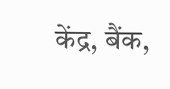केंद्र, बैंक,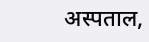अस्पताल,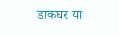डाकघर या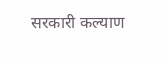सरकारी कल्याण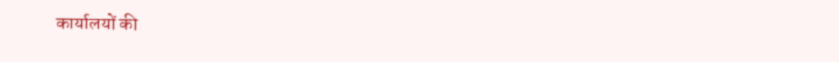कार्यालयों की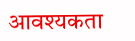आवश्यकता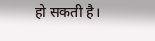हो सकती है।